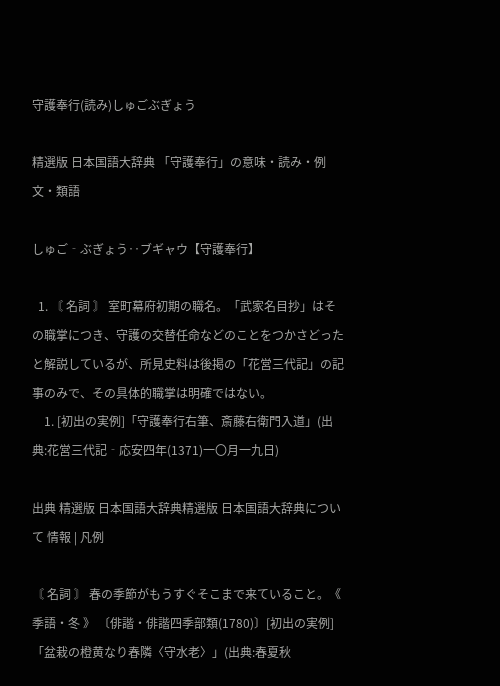守護奉行(読み)しゅごぶぎょう

精選版 日本国語大辞典 「守護奉行」の意味・読み・例文・類語

しゅご‐ぶぎょう‥ブギャウ【守護奉行】

  1. 〘 名詞 〙 室町幕府初期の職名。「武家名目抄」はその職掌につき、守護の交替任命などのことをつかさどったと解説しているが、所見史料は後掲の「花営三代記」の記事のみで、その具体的職掌は明確ではない。
    1. [初出の実例]「守護奉行右筆、斎藤右衛門入道」(出典:花営三代記‐応安四年(1371)一〇月一九日)

出典 精選版 日本国語大辞典精選版 日本国語大辞典について 情報 | 凡例

〘 名詞 〙 春の季節がもうすぐそこまで来ていること。《 季語・冬 》 〔俳諧・俳諧四季部類(1780)〕[初出の実例]「盆栽の橙黄なり春隣〈守水老〉」(出典:春夏秋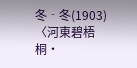冬‐冬(1903)〈河東碧梧桐・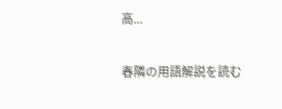高...

春隣の用語解説を読む